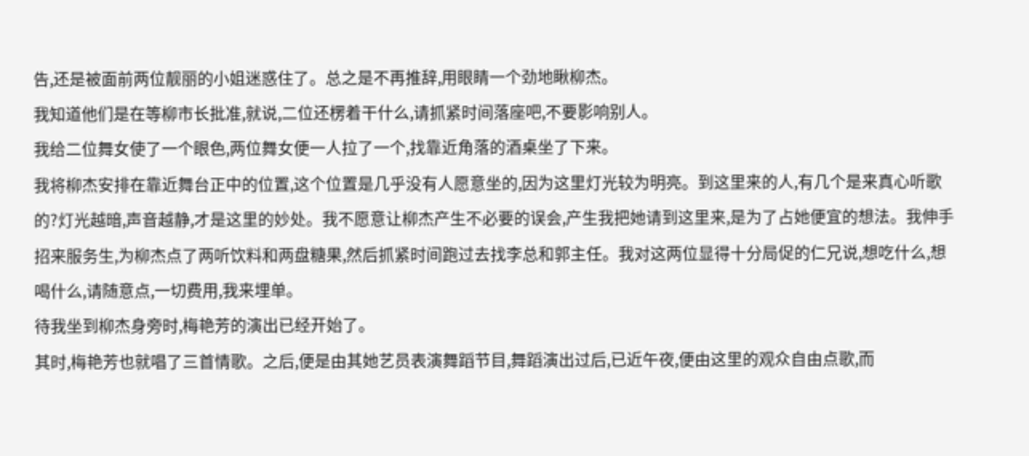告,还是被面前两位靓丽的小姐迷惑住了。总之是不再推辞,用眼睛一个劲地瞅柳杰。
我知道他们是在等柳市长批准,就说,二位还楞着干什么,请抓紧时间落座吧,不要影响别人。
我给二位舞女使了一个眼色,两位舞女便一人拉了一个,找靠近角落的酒桌坐了下来。
我将柳杰安排在靠近舞台正中的位置,这个位置是几乎没有人愿意坐的,因为这里灯光较为明亮。到这里来的人,有几个是来真心听歌的?灯光越暗,声音越静,才是这里的妙处。我不愿意让柳杰产生不必要的误会,产生我把她请到这里来,是为了占她便宜的想法。我伸手招来服务生,为柳杰点了两听饮料和两盘糖果,然后抓紧时间跑过去找李总和郭主任。我对这两位显得十分局促的仁兄说,想吃什么,想喝什么,请随意点,一切费用,我来埋单。
待我坐到柳杰身旁时,梅艳芳的演出已经开始了。
其时,梅艳芳也就唱了三首情歌。之后,便是由其她艺员表演舞蹈节目,舞蹈演出过后,已近午夜,便由这里的观众自由点歌,而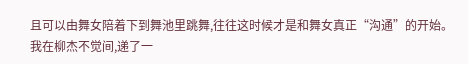且可以由舞女陪着下到舞池里跳舞,往往这时候才是和舞女真正“沟通”的开始。
我在柳杰不觉间,递了一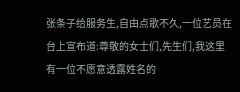张条子给服务生,自由点歌不久,一位艺员在台上宣布道:尊敬的女士们,先生们,我这里有一位不愿意透露姓名的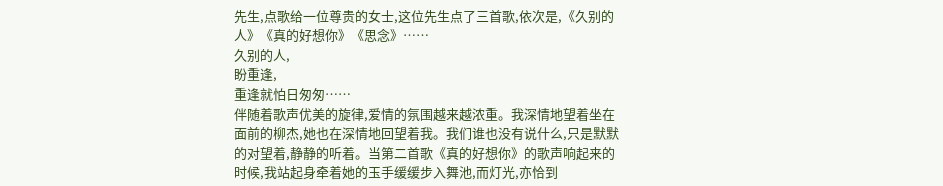先生,点歌给一位尊贵的女士,这位先生点了三首歌,依次是,《久别的人》《真的好想你》《思念》……
久别的人,
盼重逢,
重逢就怕日匆匆……
伴随着歌声优美的旋律,爱情的氛围越来越浓重。我深情地望着坐在面前的柳杰,她也在深情地回望着我。我们谁也没有说什么,只是默默的对望着,静静的听着。当第二首歌《真的好想你》的歌声响起来的时候,我站起身牵着她的玉手缓缓步入舞池,而灯光,亦恰到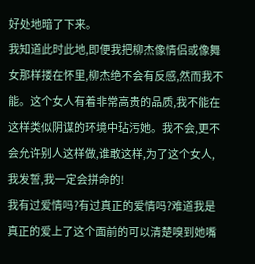好处地暗了下来。
我知道此时此地,即便我把柳杰像情侣或像舞女那样搂在怀里,柳杰绝不会有反感,然而我不能。这个女人有着非常高贵的品质,我不能在这样类似阴谋的环境中玷污她。我不会,更不会允许别人这样做,谁敢这样,为了这个女人,我发誓,我一定会拼命的!
我有过爱情吗?有过真正的爱情吗?难道我是真正的爱上了这个面前的可以清楚嗅到她嘴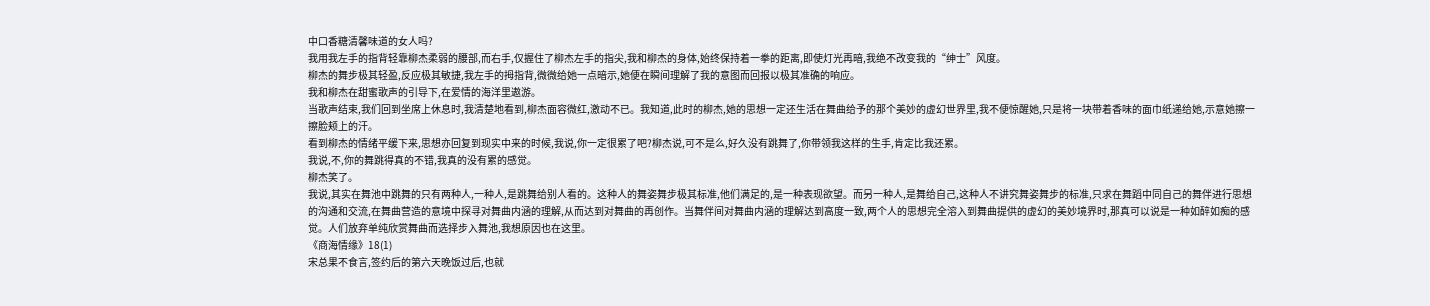中口香糖清馨味道的女人吗?
我用我左手的指背轻靠柳杰柔弱的腰部,而右手,仅握住了柳杰左手的指尖,我和柳杰的身体,始终保持着一拳的距离,即使灯光再暗,我绝不改变我的“绅士”风度。
柳杰的舞步极其轻盈,反应极其敏捷,我左手的拇指背,微微给她一点暗示,她便在瞬间理解了我的意图而回报以极其准确的响应。
我和柳杰在甜蜜歌声的引导下,在爱情的海洋里遨游。
当歌声结束,我们回到坐席上休息时,我清楚地看到,柳杰面容微红,激动不已。我知道,此时的柳杰,她的思想一定还生活在舞曲给予的那个美妙的虚幻世界里,我不便惊醒她,只是将一块带着香味的面巾纸递给她,示意她擦一擦脸颊上的汗。
看到柳杰的情绪平缓下来,思想亦回复到现实中来的时候,我说,你一定很累了吧?柳杰说,可不是么,好久没有跳舞了,你带领我这样的生手,肯定比我还累。
我说,不,你的舞跳得真的不错,我真的没有累的感觉。
柳杰笑了。
我说,其实在舞池中跳舞的只有两种人,一种人,是跳舞给别人看的。这种人的舞姿舞步极其标准,他们满足的,是一种表现欲望。而另一种人,是舞给自己,这种人不讲究舞姿舞步的标准,只求在舞蹈中同自己的舞伴进行思想的沟通和交流,在舞曲营造的意境中探寻对舞曲内涵的理解,从而达到对舞曲的再创作。当舞伴间对舞曲内涵的理解达到高度一致,两个人的思想完全溶入到舞曲提供的虚幻的美妙境界时,那真可以说是一种如醉如痴的感觉。人们放弃单纯欣赏舞曲而选择步入舞池,我想原因也在这里。
《商海情缘》18(1)
宋总果不食言,签约后的第六天晚饭过后,也就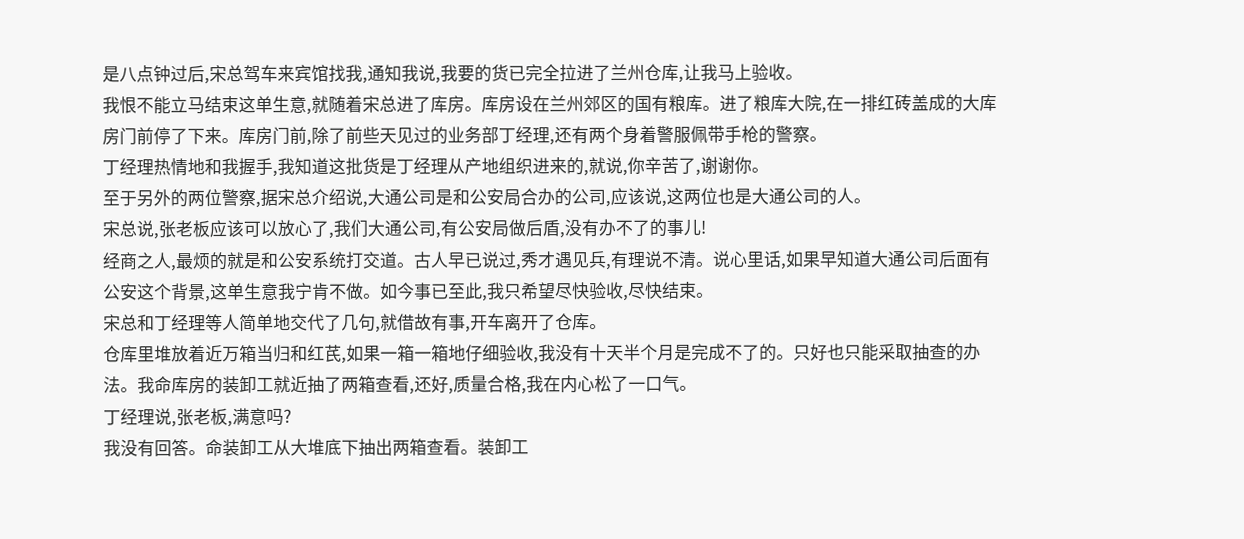是八点钟过后,宋总驾车来宾馆找我,通知我说,我要的货已完全拉进了兰州仓库,让我马上验收。
我恨不能立马结束这单生意,就随着宋总进了库房。库房设在兰州郊区的国有粮库。进了粮库大院,在一排红砖盖成的大库房门前停了下来。库房门前,除了前些天见过的业务部丁经理,还有两个身着警服佩带手枪的警察。
丁经理热情地和我握手,我知道这批货是丁经理从产地组织进来的,就说,你辛苦了,谢谢你。
至于另外的两位警察,据宋总介绍说,大通公司是和公安局合办的公司,应该说,这两位也是大通公司的人。
宋总说,张老板应该可以放心了,我们大通公司,有公安局做后盾,没有办不了的事儿!
经商之人,最烦的就是和公安系统打交道。古人早已说过,秀才遇见兵,有理说不清。说心里话,如果早知道大通公司后面有公安这个背景,这单生意我宁肯不做。如今事已至此,我只希望尽快验收,尽快结束。
宋总和丁经理等人简单地交代了几句,就借故有事,开车离开了仓库。
仓库里堆放着近万箱当归和红芪,如果一箱一箱地仔细验收,我没有十天半个月是完成不了的。只好也只能采取抽查的办法。我命库房的装卸工就近抽了两箱查看,还好,质量合格,我在内心松了一口气。
丁经理说,张老板,满意吗?
我没有回答。命装卸工从大堆底下抽出两箱查看。装卸工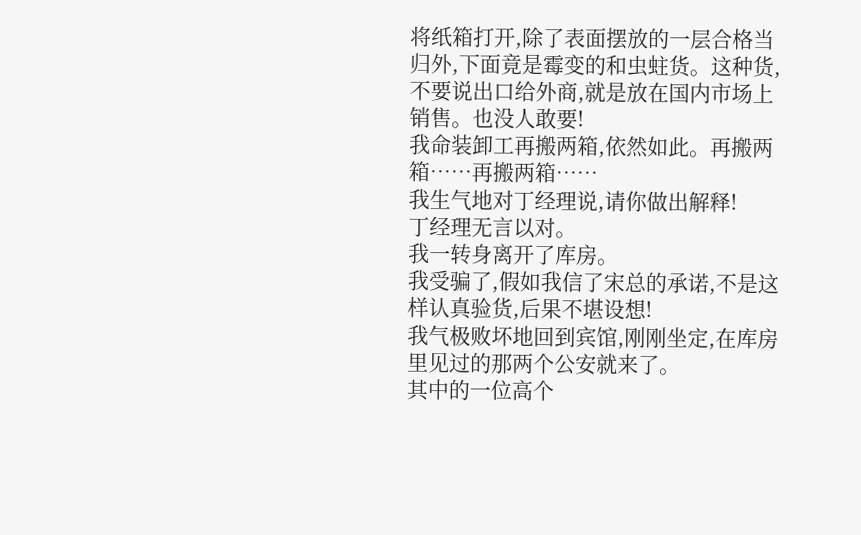将纸箱打开,除了表面摆放的一层合格当归外,下面竟是霉变的和虫蛀货。这种货,不要说出口给外商,就是放在国内市场上销售。也没人敢要!
我命装卸工再搬两箱,依然如此。再搬两箱……再搬两箱……
我生气地对丁经理说,请你做出解释!
丁经理无言以对。
我一转身离开了库房。
我受骗了,假如我信了宋总的承诺,不是这样认真验货,后果不堪设想!
我气极败坏地回到宾馆,刚刚坐定,在库房里见过的那两个公安就来了。
其中的一位高个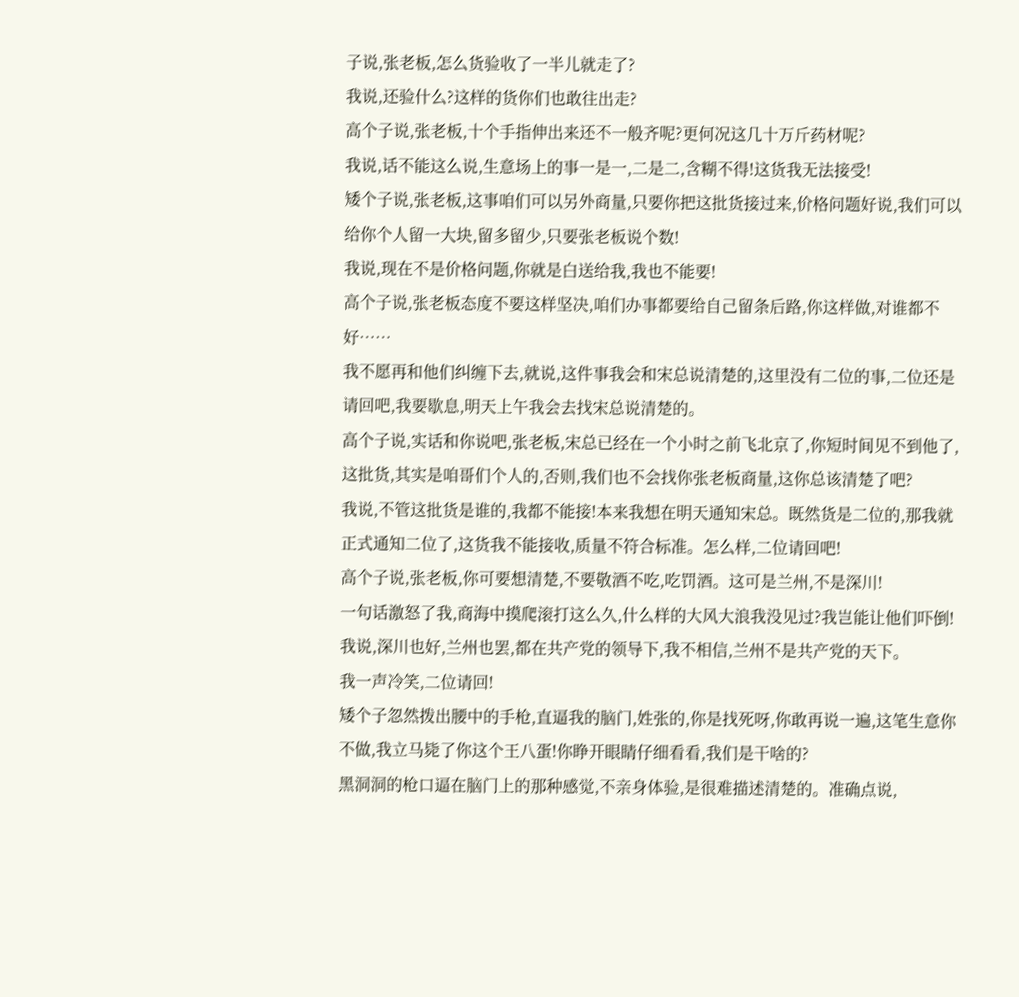子说,张老板,怎么货验收了一半儿就走了?
我说,还验什么?这样的货你们也敢往出走?
高个子说,张老板,十个手指伸出来还不一般齐呢?更何况这几十万斤药材呢?
我说,话不能这么说,生意场上的事一是一,二是二,含糊不得!这货我无法接受!
矮个子说,张老板,这事咱们可以另外商量,只要你把这批货接过来,价格问题好说,我们可以给你个人留一大块,留多留少,只要张老板说个数!
我说,现在不是价格问题,你就是白送给我,我也不能要!
高个子说,张老板态度不要这样坚决,咱们办事都要给自己留条后路,你这样做,对谁都不好……
我不愿再和他们纠缠下去,就说,这件事我会和宋总说清楚的,这里没有二位的事,二位还是请回吧,我要歇息,明天上午我会去找宋总说清楚的。
高个子说,实话和你说吧,张老板,宋总已经在一个小时之前飞北京了,你短时间见不到他了,这批货,其实是咱哥们个人的,否则,我们也不会找你张老板商量,这你总该清楚了吧?
我说,不管这批货是谁的,我都不能接!本来我想在明天通知宋总。既然货是二位的,那我就正式通知二位了,这货我不能接收,质量不符合标准。怎么样,二位请回吧!
高个子说,张老板,你可要想清楚,不要敬酒不吃,吃罚酒。这可是兰州,不是深川!
一句话激怒了我,商海中摸爬滚打这么久,什么样的大风大浪我没见过?我岂能让他们吓倒!
我说,深川也好,兰州也罢,都在共产党的领导下,我不相信,兰州不是共产党的天下。
我一声冷笑,二位请回!
矮个子忽然拨出腰中的手枪,直逼我的脑门,姓张的,你是找死呀,你敢再说一遍,这笔生意你不做,我立马毙了你这个王八蛋!你睁开眼睛仔细看看,我们是干啥的?
黑洞洞的枪口逼在脑门上的那种感觉,不亲身体验,是很难描述清楚的。准确点说,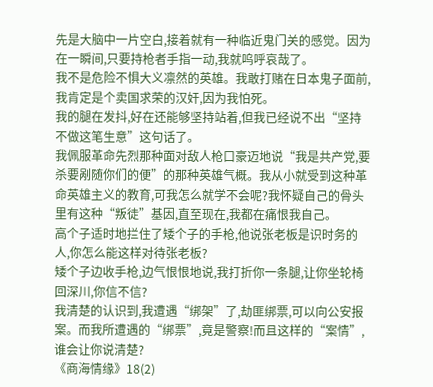先是大脑中一片空白,接着就有一种临近鬼门关的感觉。因为在一瞬间,只要持枪者手指一动,我就呜呼哀哉了。
我不是危险不惧大义凛然的英雄。我敢打赌在日本鬼子面前,我肯定是个卖国求荣的汉奸,因为我怕死。
我的腿在发抖,好在还能够坚持站着,但我已经说不出“坚持不做这笔生意”这句话了。
我佩服革命先烈那种面对敌人枪口豪迈地说“我是共产党,要杀要剐随你们的便”的那种英雄气概。我从小就受到这种革命英雄主义的教育,可我怎么就学不会呢?我怀疑自己的骨头里有这种“叛徒”基因,直至现在,我都在痛恨我自己。
高个子适时地拦住了矮个子的手枪,他说张老板是识时务的人,你怎么能这样对待张老板?
矮个子边收手枪,边气恨恨地说,我打折你一条腿,让你坐轮椅回深川,你信不信?
我清楚的认识到,我遭遇“绑架”了,劫匪绑票,可以向公安报案。而我所遭遇的“绑票”,竟是警察!而且这样的“案情”,谁会让你说清楚?
《商海情缘》18(2)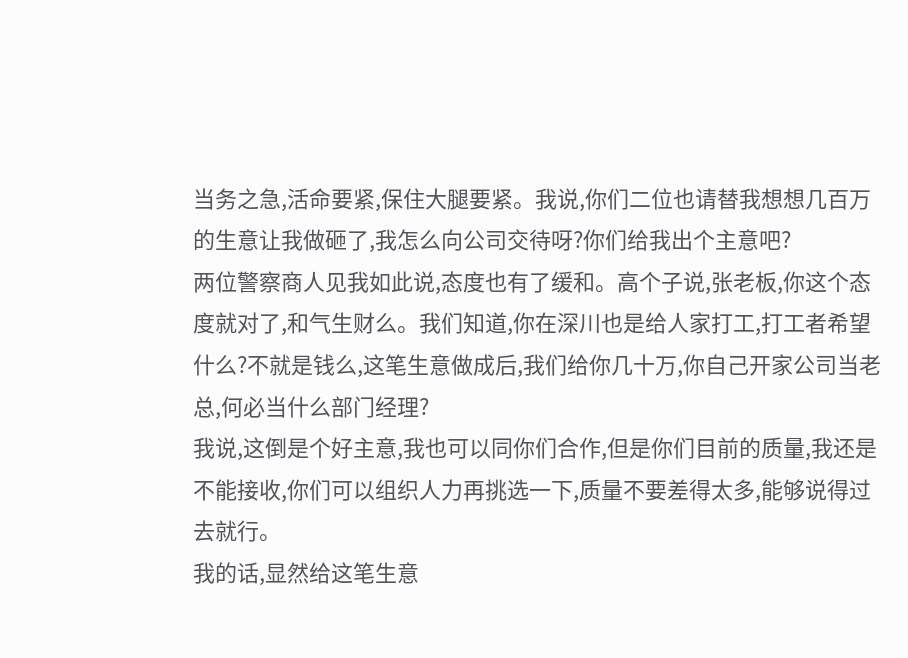当务之急,活命要紧,保住大腿要紧。我说,你们二位也请替我想想几百万的生意让我做砸了,我怎么向公司交待呀?你们给我出个主意吧?
两位警察商人见我如此说,态度也有了缓和。高个子说,张老板,你这个态度就对了,和气生财么。我们知道,你在深川也是给人家打工,打工者希望什么?不就是钱么,这笔生意做成后,我们给你几十万,你自己开家公司当老总,何必当什么部门经理?
我说,这倒是个好主意,我也可以同你们合作,但是你们目前的质量,我还是不能接收,你们可以组织人力再挑选一下,质量不要差得太多,能够说得过去就行。
我的话,显然给这笔生意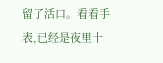留了活口。看看手表,已经是夜里十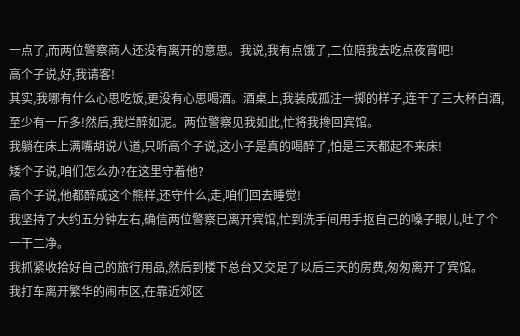一点了,而两位警察商人还没有离开的意思。我说,我有点饿了,二位陪我去吃点夜宵吧!
高个子说,好,我请客!
其实,我哪有什么心思吃饭,更没有心思喝酒。酒桌上,我装成孤注一掷的样子,连干了三大杯白酒,至少有一斤多!然后,我烂醉如泥。两位警察见我如此,忙将我搀回宾馆。
我躺在床上满嘴胡说八道,只听高个子说,这小子是真的喝醉了,怕是三天都起不来床!
矮个子说,咱们怎么办?在这里守着他?
高个子说,他都醉成这个熊样,还守什么,走,咱们回去睡觉!
我坚持了大约五分钟左右,确信两位警察已离开宾馆,忙到洗手间用手抠自己的嗓子眼儿,吐了个一干二净。
我抓紧收拾好自己的旅行用品,然后到楼下总台又交足了以后三天的房费,匆匆离开了宾馆。
我打车离开繁华的闹市区,在靠近郊区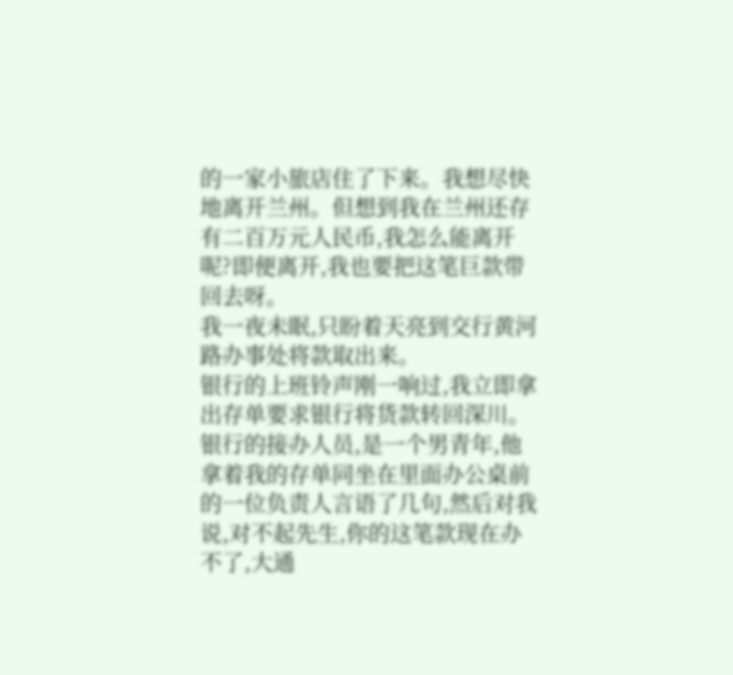的一家小旅店住了下来。我想尽快地离开兰州。但想到我在兰州还存有二百万元人民币,我怎么能离开呢?即便离开,我也要把这笔巨款带回去呀。
我一夜未眠,只盼着天亮到交行黄河路办事处将款取出来。
银行的上班铃声刚一响过,我立即拿出存单要求银行将货款转回深川。
银行的接办人员,是一个男青年,他拿着我的存单同坐在里面办公桌前的一位负责人言语了几句,然后对我说,对不起先生,你的这笔款现在办不了,大通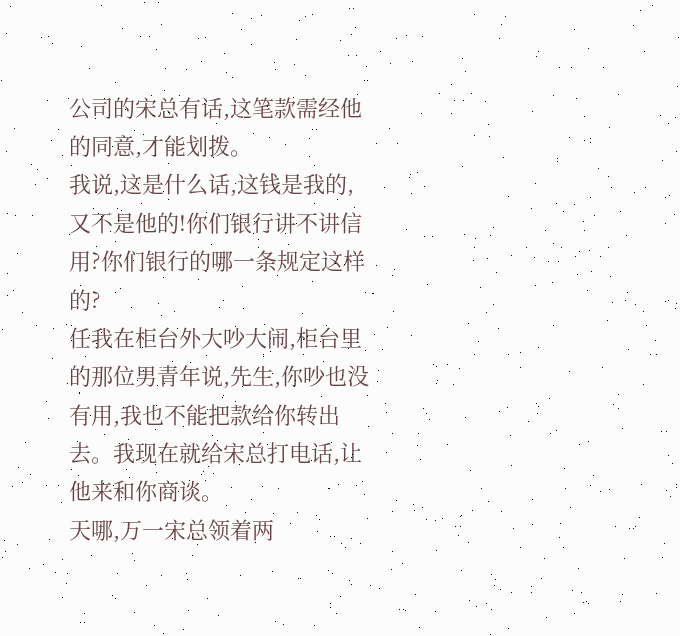公司的宋总有话,这笔款需经他的同意,才能划拨。
我说,这是什么话,这钱是我的,又不是他的!你们银行讲不讲信用?你们银行的哪一条规定这样的?
任我在柜台外大吵大闹,柜台里的那位男青年说,先生,你吵也没有用,我也不能把款给你转出去。我现在就给宋总打电话,让他来和你商谈。
天哪,万一宋总领着两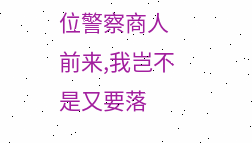位警察商人前来,我岂不是又要落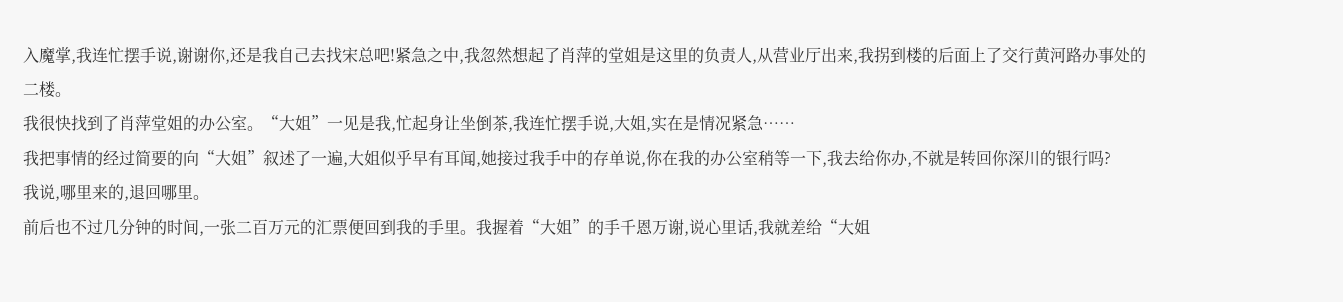入魔掌,我连忙摆手说,谢谢你,还是我自己去找宋总吧!紧急之中,我忽然想起了肖萍的堂姐是这里的负责人,从营业厅出来,我拐到楼的后面上了交行黄河路办事处的二楼。
我很快找到了肖萍堂姐的办公室。“大姐”一见是我,忙起身让坐倒茶,我连忙摆手说,大姐,实在是情况紧急……
我把事情的经过简要的向“大姐”叙述了一遍,大姐似乎早有耳闻,她接过我手中的存单说,你在我的办公室稍等一下,我去给你办,不就是转回你深川的银行吗?
我说,哪里来的,退回哪里。
前后也不过几分钟的时间,一张二百万元的汇票便回到我的手里。我握着“大姐”的手千恩万谢,说心里话,我就差给“大姐